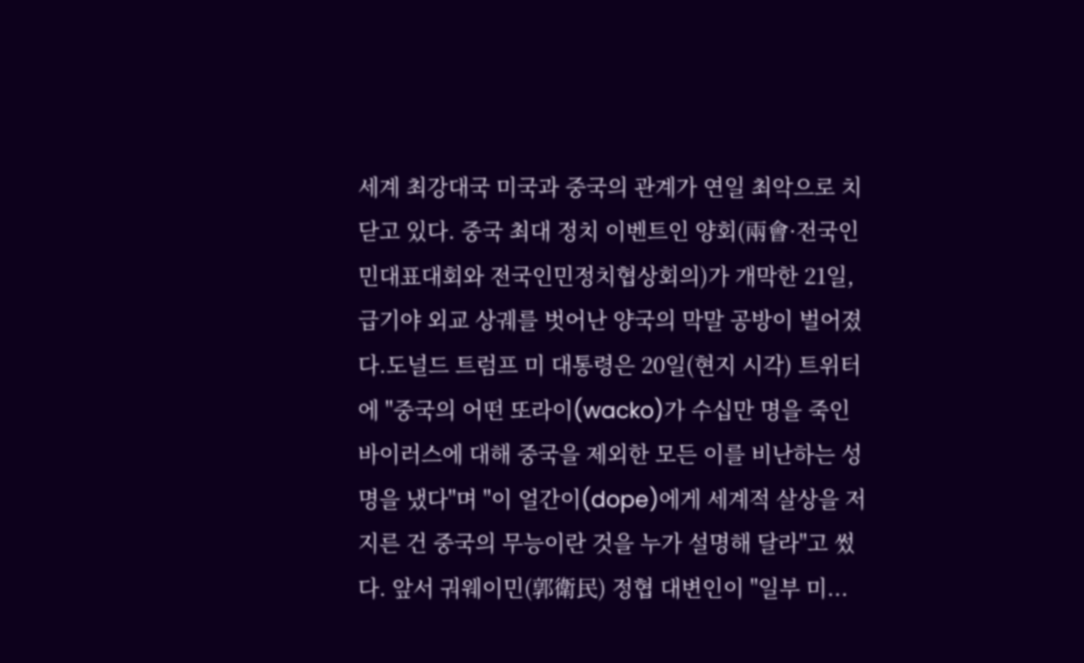세계 최강대국 미국과 중국의 관계가 연일 최악으로 치닫고 있다. 중국 최대 정치 이벤트인 양회(兩會·전국인민대표대회와 전국인민정치협상회의)가 개막한 21일, 급기야 외교 상궤를 벗어난 양국의 막말 공방이 벌어졌다.도널드 트럼프 미 대통령은 20일(현지 시각) 트위터에 "중국의 어떤 또라이(wacko)가 수십만 명을 죽인 바이러스에 대해 중국을 제외한 모든 이를 비난하는 성명을 냈다"며 "이 얼간이(dope)에게 세계적 살상을 저지른 건 중국의 무능이란 것을 누가 설명해 달라"고 썼다. 앞서 궈웨이민(郭衛民) 정협 대변인이 "일부 미...